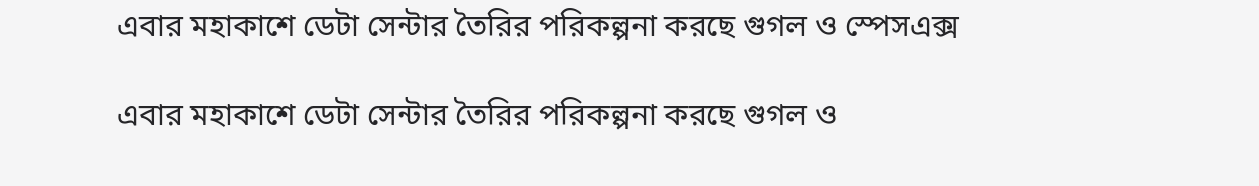এবার মহাকাশে ডেটা সেন্টার তৈরির পরিকল্পনা করছে গুগল ও স্পেসএক্স

এবার মহাকাশে ডেটা সেন্টার তৈরির পরিকল্পনা করছে গুগল ও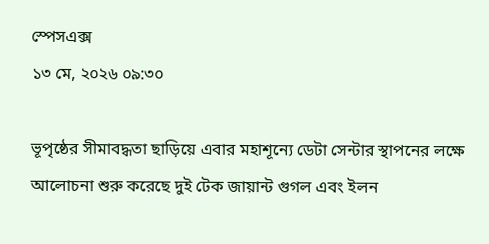স্পেসএক্স
১৩ মে, ২০২৬ ০৯:৩০

ভূপৃষ্ঠের সীমাবদ্ধতা ছাড়িয়ে এবার মহাশূন্যে ডেটা সেন্টার স্থাপনের লক্ষে আলোচনা শুরু করেছে দুই টেক জায়ান্ট গুগল এবং ইলন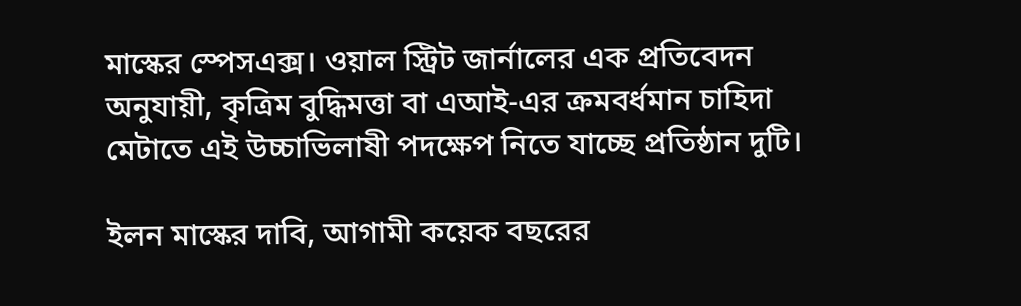মাস্কের স্পেসএক্স। ওয়াল স্ট্রিট জার্নালের এক প্রতিবেদন অনুযায়ী, কৃত্রিম বুদ্ধিমত্তা বা এআই-এর ক্রমবর্ধমান চাহিদা মেটাতে এই উচ্চাভিলাষী পদক্ষেপ নিতে যাচ্ছে প্রতিষ্ঠান দুটি।

ইলন মাস্কের দাবি, আগামী কয়েক বছরের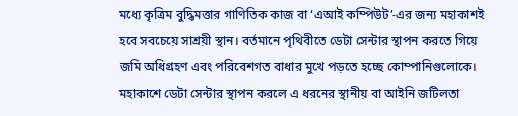মধ্যে কৃত্রিম বুদ্ধিমত্তার গাণিতিক কাজ বা ‘এআই কম্পিউট’-এর জন্য মহাকাশই হবে সবচেয়ে সাশ্রয়ী স্থান। বর্তমানে পৃথিবীতে ডেটা সেন্টার স্থাপন করতে গিয়ে জমি অধিগ্রহণ এবং পরিবেশগত বাধার মুখে পড়তে হচ্ছে কোম্পানিগুলোকে। মহাকাশে ডেটা সেন্টার স্থাপন করলে এ ধরনের স্থানীয় বা আইনি জটিলতা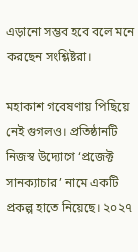এড়ানো সম্ভব হবে বলে মনে করছেন সংশ্লিষ্টরা।

মহাকাশ গবেষণায় পিছিয়ে নেই গুগলও। প্রতিষ্ঠানটি নিজস্ব উদ্যোগে ‘প্রজেক্ট সানক্যাচার’ নামে একটি প্রকল্প হাতে নিয়েছে। ২০২৭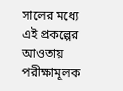সালের মধ্যে এই প্রকল্পের আওতায় পরীক্ষামূলক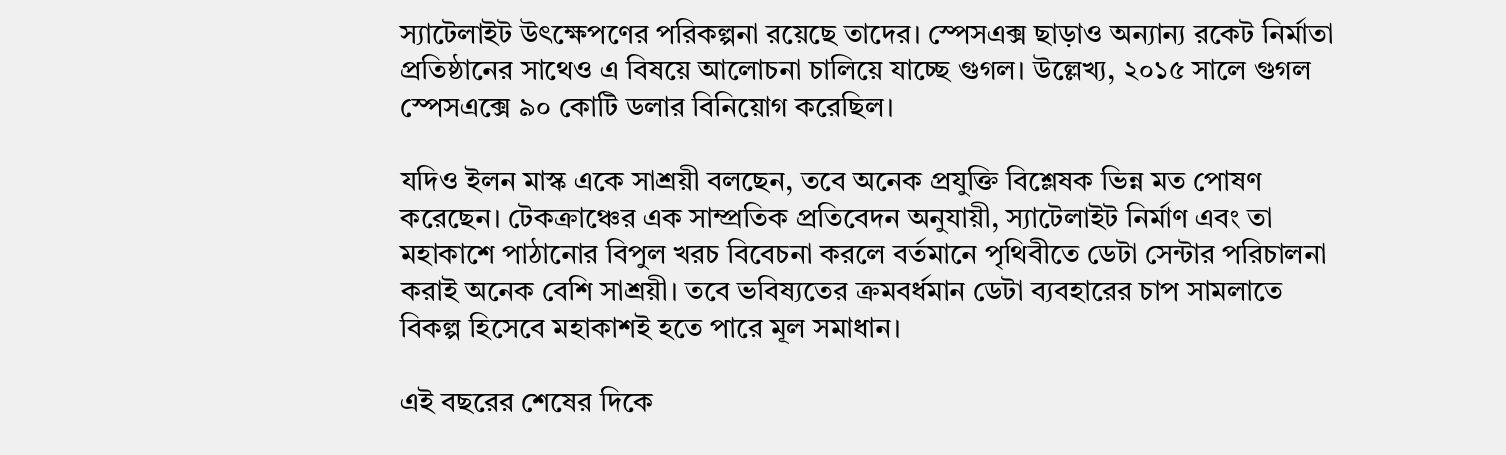স্যাটেলাইট উৎক্ষেপণের পরিকল্পনা রয়েছে তাদের। স্পেসএক্স ছাড়াও অন্যান্য রকেট নির্মাতা প্রতিষ্ঠানের সাথেও এ বিষয়ে আলোচনা চালিয়ে যাচ্ছে গুগল। উল্লেখ্য, ২০১৫ সালে গুগল স্পেসএক্সে ৯০ কোটি ডলার বিনিয়োগ করেছিল।

যদিও ইলন মাস্ক একে সাশ্রয়ী বলছেন, তবে অনেক প্রযুক্তি বিশ্লেষক ভিন্ন মত পোষণ করেছেন। টেকক্রাঞ্চের এক সাম্প্রতিক প্রতিবেদন অনুযায়ী, স্যাটেলাইট নির্মাণ এবং তা মহাকাশে পাঠানোর বিপুল খরচ বিবেচনা করলে বর্তমানে পৃথিবীতে ডেটা সেন্টার পরিচালনা করাই অনেক বেশি সাশ্রয়ী। তবে ভবিষ্যতের ক্রমবর্ধমান ডেটা ব্যবহারের চাপ সামলাতে বিকল্প হিসেবে মহাকাশই হতে পারে মূল সমাধান।

এই বছরের শেষের দিকে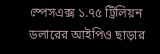স্পেসএক্স ১.৭৫ ট্রিলিয়ন ডলারের আইপিও ছাড়ার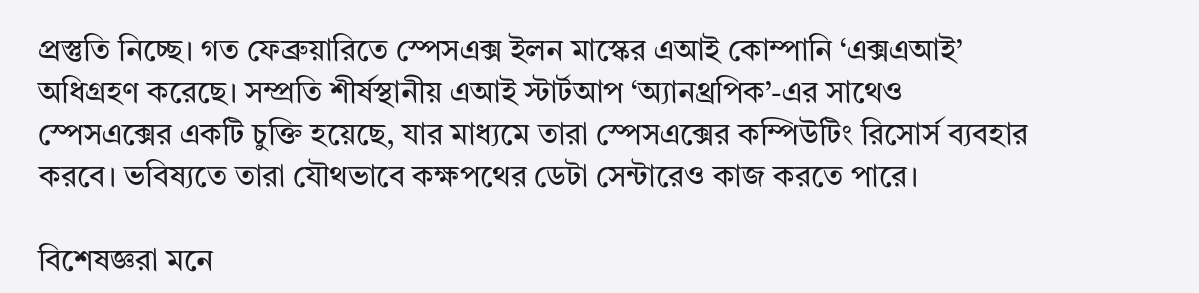প্রস্তুতি নিচ্ছে। গত ফেব্রুয়ারিতে স্পেসএক্স ইলন মাস্কের এআই কোম্পানি ‘এক্সএআই’ অধিগ্রহণ করেছে। সম্প্রতি শীর্ষস্থানীয় এআই স্টার্টআপ ‘অ্যানথ্রপিক’-এর সাথেও স্পেসএক্সের একটি চুক্তি হয়েছে, যার মাধ্যমে তারা স্পেসএক্সের কম্পিউটিং রিসোর্স ব্যবহার করবে। ভবিষ্যতে তারা যৌথভাবে কক্ষপথের ডেটা সেন্টারেও কাজ করতে পারে।

বিশেষজ্ঞরা মনে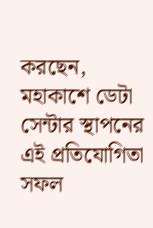করছেন, মহাকাশে ডেটা সেন্টার স্থাপনের এই প্রতিযোগিতা সফল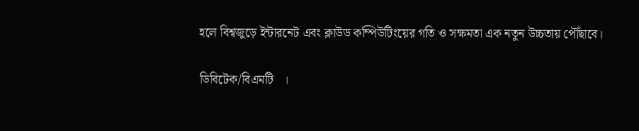হলে বিশ্বজুড়ে ইন্টারনেট এবং ক্লাউড কম্পিউটিংয়ের গতি ও সক্ষমতা এক নতুন উচ্চতায় পৌঁছাবে।

ডিবিটেক/বিএমটি   ।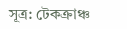সূত্র: টেকক্রাঞ্চ